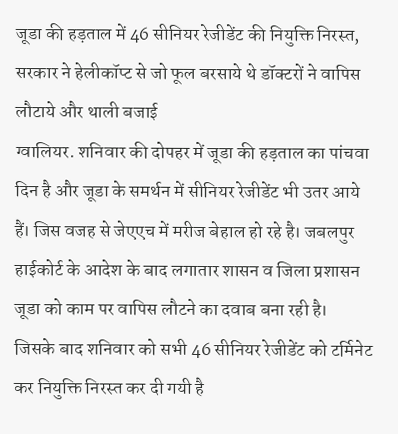जूडा की हड़ताल में 46 सीनियर रेजीडेंट की नियुक्ति निरस्त, सरकार ने हेलीकॉप्ट से जो फूल बरसाये थे डॉक्टरों ने वापिस लौटाये और थाली बजाई
ग्वालियर. शनिवार की दोपहर में जूडा की हड़ताल का पांचवा दिन है और जूडा के समर्थन में सीनियर रेजीडेंट भी उतर आये हैं। जिस वजह से जेएएच में मरीज बेहाल हो रहे है। जबलपुर हाईकोर्ट के आदेश के बाद लगातार शासन व जिला प्रशासन जूडा को काम पर वापिस लौटने का दवाब बना रही है। जिसके बाद शनिवार को सभी 46 सीनियर रेजीडेंट को टर्मिनेट कर नियुक्ति निरस्त कर दी गयी है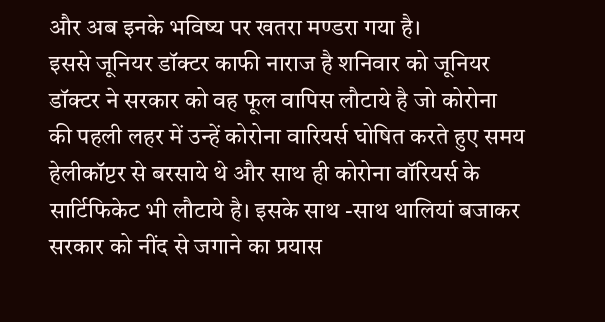और अब इनके भविष्य पर खतरा मण्डरा गया है।
इससे जूनियर डॉक्टर काफी नाराज है शनिवार को जूनियर डॉक्टर ने सरकार को वह फूल वापिस लौटाये है जो कोरोना की पहली लहर में उन्हें कोरोना वारियर्स घोषित करते हुए समय हेलीकॉप्टर से बरसाये थे और साथ ही कोरोना वॉरियर्स के सार्टिफिकेट भी लौटाये है। इसके साथ -साथ थालियां बजाकर सरकार को नींद से जगाने का प्रयास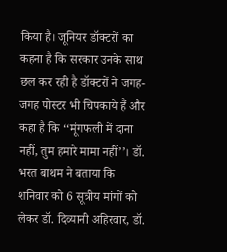किया है। जूनियर डॉक्टरों का कहना है कि सरकार उनके साथ छल कर रही है डॉक्टरों ने जगह-जगह पोस्टर भी चिपकाये हैं और कहा है कि ‘‘मूंगफली में दाना नहीं, तुम हमारे मामा नहीं’’। डॉ. भरत बाथम ने बताया कि शनिवार को 6 सूत्रीय मांगों को लेकर डॉ. दिव्यानी अहिरवार, डॉ.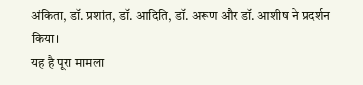अंकिता, डॉ. प्रशांत, डॉ. आदिति, डॉ. अरूण और डॉ. आशीष ने प्रदर्शन किया।
यह है पूरा मामला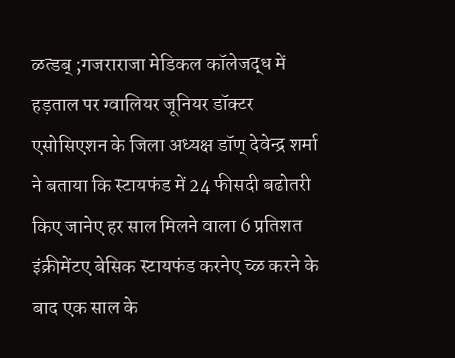ळत्डब् ;गजराराजा मेडिकल कॉलेजद्ध में हड़ताल पर ग्वालियर जूनियर डॉक्टर एसोसिएशन के जिला अध्यक्ष डॉण् देवेन्द्र शर्मा ने बताया कि स्टायफंड में 24 फीसदी बढोतरी किए जानेए हर साल मिलने वाला 6 प्रतिशत इंक्रीमेंटए बेसिक स्टायफंड करनेए च्ळ करने के बाद एक साल के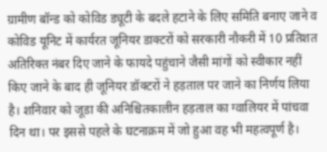ग्रामीण बॉन्ड को कोविड ड्यूटी के बदले हटाने के लिए समिति बनाए जाने व कोविड यूनिट में कार्यरत जूनियर डाक्टरों को सरकारी नौकरी में 10 प्रतिशत अतिरिक्त नंबर दिए जाने के फायदे पहुंचाने जैसी मांगों को स्वीकार नहीं किए जाने के बाद ही जूनियर डॉक्टरों ने हड़ताल पर जाने का निर्णय लिया है। शनिवार को जूडा की अनिश्चितकालीन हड़ताल का ग्वालियर में पांचवा दिन था। पर इससे पहले के घटनाक्रम में जो हुआ वह भी महत्वपूर्ण है।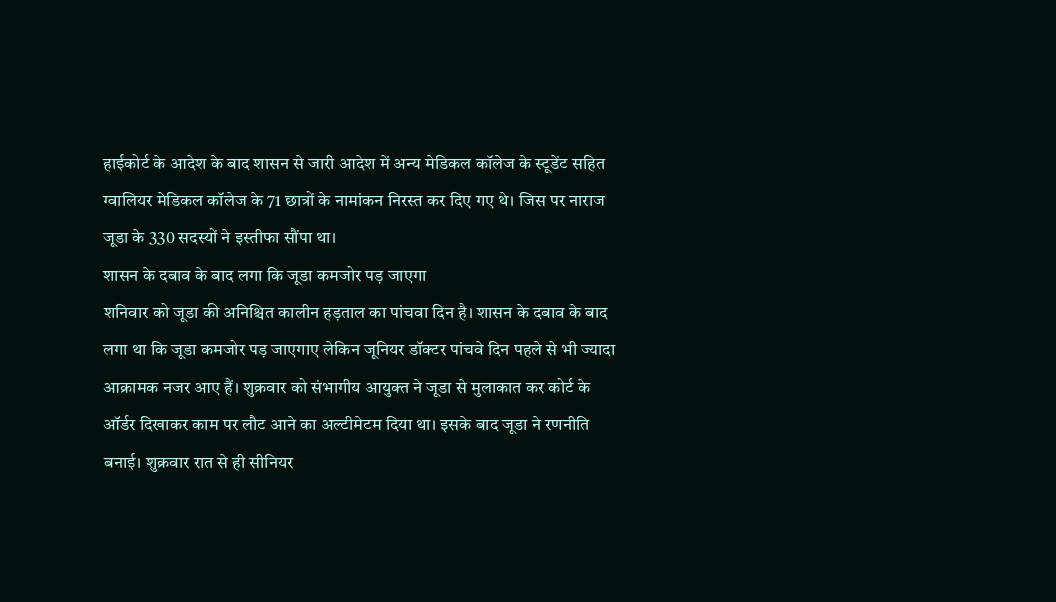हाईकोर्ट के आदेश के बाद शासन से जारी आदेश में अन्य मेडिकल कॉलेज के स्टूडेंट सहित ग्वालियर मेडिकल कॉलेज के 71 छात्रों के नामांकन निरस्त कर दिए गए थे। जिस पर नाराज जूडा के 330 सदस्यों ने इस्तीफा सौंपा था।
शासन के दबाव के बाद लगा कि जूडा कमजोर पड़ जाएगा
शनिवार को जूडा की अनिश्चित कालीन हड़ताल का पांचवा दिन है। शासन के दबाव के बाद लगा था कि जूडा कमजोर पड़ जाएगाए लेकिन जूनियर डॉक्टर पांचवे दिन पहले से भी ज्यादा आक्रामक नजर आए हैं। शुक्रवार को संभागीय आयुक्त ने जूडा से मुलाकात कर कोर्ट के ऑर्डर दिखाकर काम पर लौट आने का अल्टीमेटम दिया था। इसके बाद जूडा ने रणनीति बनाई। शुक्रवार रात से ही सीनियर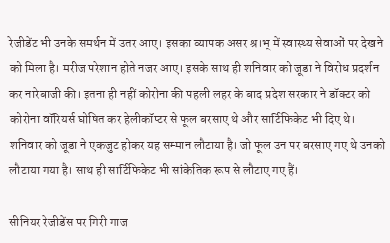रेजीडेंट भी उनके समर्थन में उतर आए। इसका व्यापक असर श्र।भ् में स्वास्थ्य सेवाओं पर देखने को मिला है। मरीज परेशान होते नजर आए। इसके साथ ही शनिवार को जूडा ने विरोध प्रदर्शन कर नारेबाजी की। इतना ही नहीं कोरोना की पहली लहर के बाद प्रदेश सरकार ने डॉक्टर को कोरोना वॉरियर्स घोषित कर हेलीकॉप्टर से फूल बरसाए थे और सार्टिफिकेट भी दिए थे। शनिवार को जूडा ने एकजुट होकर यह सम्मान लौटाया है। जो फूल उन पर बरसाए गए थे उनको लौटाया गया है। साथ ही सार्टिफिकेट भी सांकेतिक रूप से लौटाए गए हैं।

सीनियर रेजीडेंस पर गिरी गाज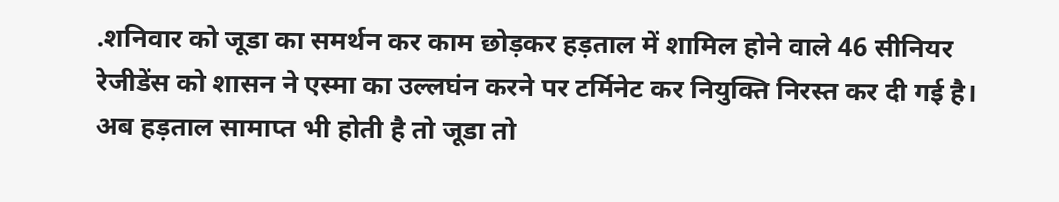.शनिवार को जूडा का समर्थन कर काम छोड़कर हड़ताल में शामिल होने वाले 46 सीनियर रेजीडेंस को शासन ने एस्मा का उल्लघंन करने पर टर्मिनेट कर नियुक्ति निरस्त कर दी गई है। अब हड़ताल सामाप्त भी होती है तो जूडा तो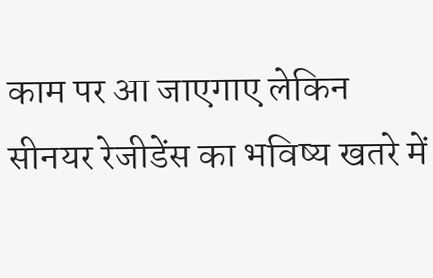काम पर आ जाएगाए लेकिन सीनयर रेजीडेंस का भविष्य खतरे में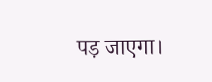पड़ जाएगा।